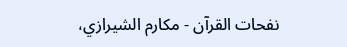نفحات القرآن - مكارم الشيرازي،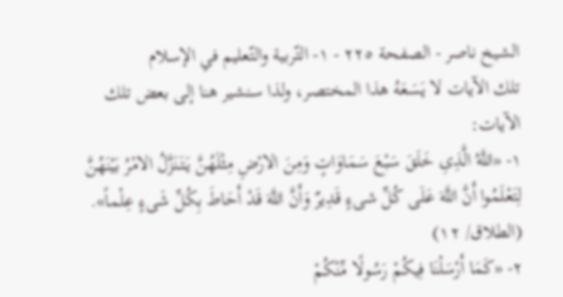الشيخ ناصر - الصفحة ٢٢٥ - ١- التّربية والتّعليم في الإسلام
تلك الآيات لا يَسَعَهُ هذا المختصر، ولذا سنشير هنا إلى بعض تلك الآيات:
١- «اللَّهُ الَّذِىِ خَلَقَ سَبْعَ سَمَاوَاتٍ وَمِنَ الارْضِ مِثْلَهُنَّ يَتَنَزَّلُ الامْرُ بَيْنَهُنَّ لِتَعْلَمُوا أَنَّ اللَّهَ عَلَى كُلِّ شىءٍ قَدِيرٌ وَأَنَّ اللَّهَ قَدْ أَحَاطَ بِكُلِّ شَىءٍ عِلْماً». (الطلاق/ ١٢)
٢- «كَمَا أَرْسَلْنَا فِيكُمْ رَسُولًا مِّنْكُمْ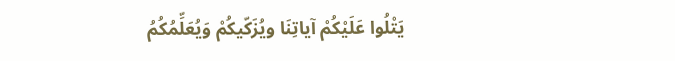يَتْلُوا عَلَيْكُمْ آياتِنَا ويُزَكّيكُمْ وَيُعَلِّمُكُمُ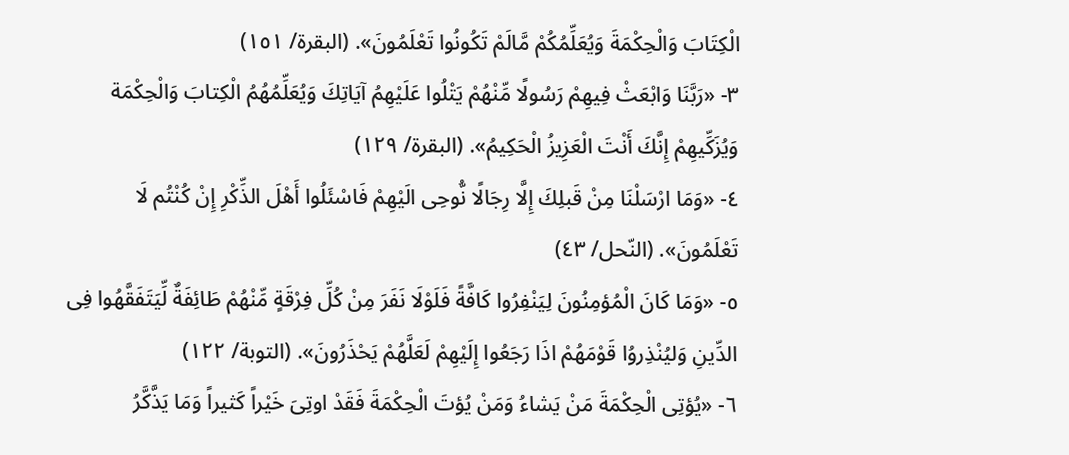الْكِتَابَ وَالْحِكْمَةَ وَيُعَلِّمُكُمْ مَّالَمْ تَكُونُوا تَعْلَمُونَ». (البقرة/ ١٥١)
٣- «رَبَّنَا وَابْعَثْ فِيهِمْ رَسُولًا مِّنْهُمْ يَتْلُوا عَلَيْهِمُ آيَاتِكَ وَيُعَلِّمُهُمُ الْكِتابَ وَالْحِكْمَة وَيُزَكِّيهِمْ إِنَّكَ أَنْتَ الْعَزِيزُ الْحَكِيمُ». (البقرة/ ١٢٩)
٤- «وَمَا ارْسَلْنَا مِنْ قَبلِكَ إِلَّا رِجَالًا نُّوحِى الَيْهِمْ فَاسْئَلُوا أَهْلَ الذِّكْرِ إِنْ كُنْتُم لَا تَعْلَمُونَ». (النّحل/ ٤٣)
٥- «وَمَا كَانَ الْمُؤمِنُونَ لِيَنْفِرُوا كَافَّةً فَلَوْلَا نَفَرَ مِنْ كُلِّ فِرْقَةٍ مِّنْهُمْ طَائِفَةٌ لِّيَتَفَقَّهُوا فِى الدِّينِ وَليُنْذِروُا قَوْمَهُمْ اذَا رَجَعُوا إِلَيْهِمْ لَعَلَّهُمْ يَحْذَرُونَ». (التوبة/ ١٢٢)
٦- «يُؤتِى الْحِكْمَةَ مَنْ يَشاءُ وَمَنْ يُؤتَ الْحِكْمَةَ فَقَدْ اوتِىَ خَيْراً كَثيراً وَمَا يَذَّكَّرُ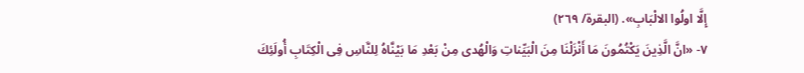إِلَّا اولُوا الالْبَابِ». (البقرة/ ٢٦٩)
٧- «انَّ الَّذِينَ يَكْتُمُونَ مَا أَنْزَلْنَا مِنَ الْبَيِّناتِ وَالْهُدى مِنْ بَعْدِ مَا بَيْنَّاهُ لِلنَّاسِ فِى الْكِتَابِ أُولَئِكَ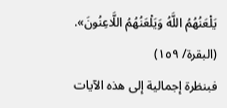يَلْعَنُهُمُ اللَّهُ وَيَلْعَنُهُمُ اللَّاعِنُونَ». (البقرة/ ١٥٩)
فبنظرة إجمالية إلى هذه الآيات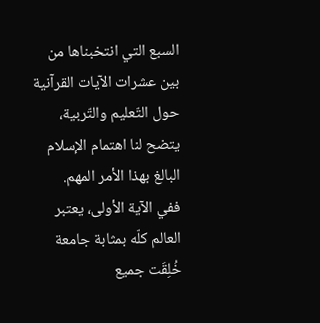السبع التي انتخبناها من بين عشرات الآيات القرآنية حول التّعليم والتّربية، يتضح لنا اهتمام الإسلام البالغ بهذا الأمر المهم.
ففي الآية الأولى، يعتبر العالم كلّه بمثابة جامعة خُلِقَت جميع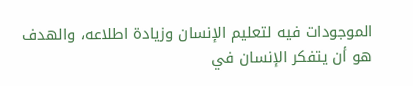الموجودات فيه لتعليم الإنسان وزيادة اطلاعه، والهدف هو أن يتفكر الإنسان في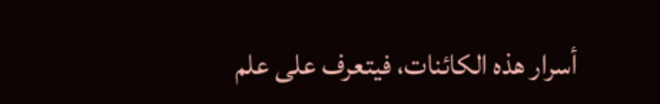أسرار هذه الكائنات، فيتعرف على علم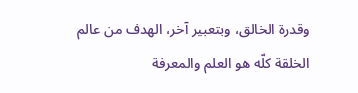وقدرة الخالق، وبتعبير آخر، الهدف من عالم الخلقة كلّه هو العلم والمعرفة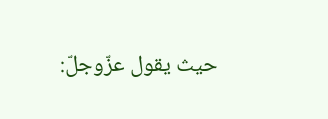حيث يقول عزّوجلّ: